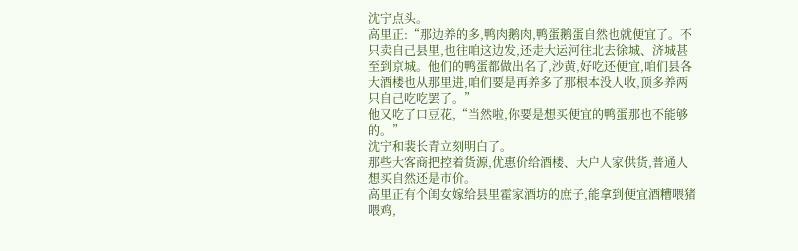沈宁点头。
高里正:“那边养的多,鸭肉鹅肉,鸭蛋鹅蛋自然也就便宜了。不只卖自己县里,也往咱这边发,还走大运河往北去徐城、济城甚至到京城。他们的鸭蛋都做出名了,沙黄,好吃还便宜,咱们县各大酒楼也从那里进,咱们要是再养多了那根本没人收,顶多养两只自己吃吃罢了。”
他又吃了口豆花,“当然啦,你要是想买便宜的鸭蛋那也不能够的。”
沈宁和裴长青立刻明白了。
那些大客商把控着货源,优惠价给酒楼、大户人家供货,普通人想买自然还是市价。
高里正有个闺女嫁给县里霍家酒坊的庶子,能拿到便宜酒糟喂猪喂鸡,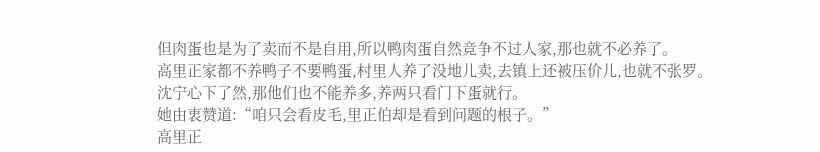但肉蛋也是为了卖而不是自用,所以鸭肉蛋自然竞争不过人家,那也就不必养了。
高里正家都不养鸭子不要鸭蛋,村里人养了没地儿卖,去镇上还被压价儿,也就不张罗。
沈宁心下了然,那他们也不能养多,养两只看门下蛋就行。
她由衷赞道:“咱只会看皮毛,里正伯却是看到问题的根子。”
高里正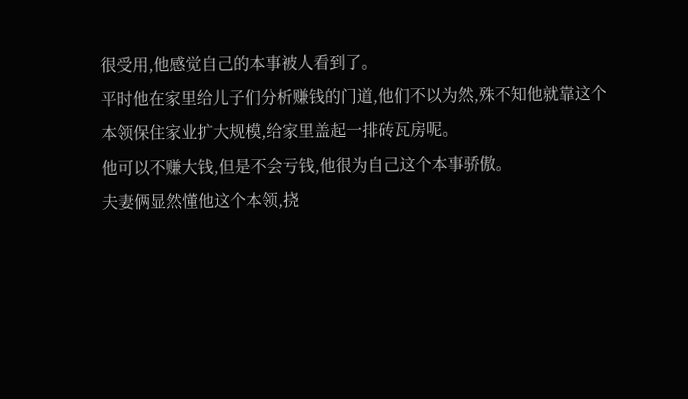很受用,他感觉自己的本事被人看到了。
平时他在家里给儿子们分析赚钱的门道,他们不以为然,殊不知他就靠这个本领保住家业扩大规模,给家里盖起一排砖瓦房呢。
他可以不赚大钱,但是不会亏钱,他很为自己这个本事骄傲。
夫妻俩显然懂他这个本领,挠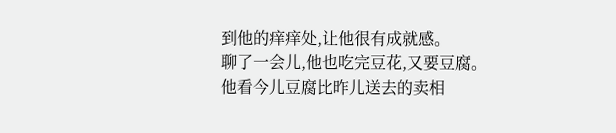到他的痒痒处,让他很有成就感。
聊了一会儿,他也吃完豆花,又要豆腐。
他看今儿豆腐比昨儿送去的卖相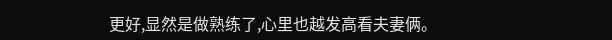更好,显然是做熟练了,心里也越发高看夫妻俩。